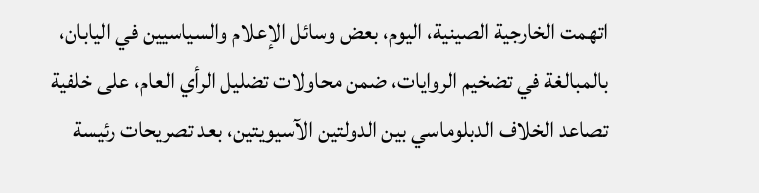اتهمت الخارجية الصينية، اليوم، بعض وسائل الإعلام والسياسيين في اليابان، بالمبالغة في تضخيم الروايات، ضمن محاولات تضليل الرأي العام، على خلفية تصاعد الخلاف الدبلوماسي بين الدولتين الآسيويتين، بعد تصريحات رئيسة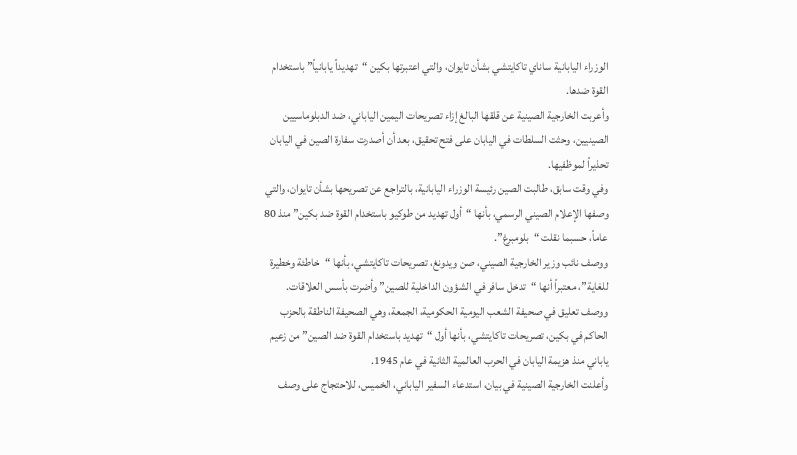الوزراء اليابانية ساناي تاكايتشي بشأن تايوان، والتي اعتبرتها بكين “تهديداً يابانياً” باستخدام القوة ضدها.
وأعربت الخارجية الصينية عن قلقها البالغ إزاء تصريحات اليمين الياباني، ضد الدبلوماسيين الصينيين، وحثت السلطات في اليابان على فتح تحقيق، بعد أن أصدرت سفارة الصين في اليابان تحذيراً لموظفيها.
وفي وقت سابق، طالبت الصين رئيسة الوزراء اليابانية، بالتراجع عن تصريحها بشأن تايوان، والتي وصفها الإعلام الصيني الرسمي، بأنها “أول تهديد من طوكيو باستخدام القوة ضد بكين” منذ 80 عاماً، حسبما نقلت “بلومبرغ”.
ووصف نائب وزير الخارجية الصيني، صن ويدونغ، تصريحات تاكايتشي، بأنها “خاطئة وخطيرة للغاية”، معتبراً أنها “تدخل سافر في الشؤون الداخلية للصين” وأضرت بأسس العلاقات.
ووصف تعليق في صحيفة الشعب اليومية الحكومية، الجمعة، وهي الصحيفة الناطقة بالحزب الحاكم في بكين، تصريحات تاكايتشي، بأنها أول “تهديد باستخدام القوة ضد الصين” من زعيم ياباني منذ هزيمة اليابان في الحرب العالمية الثانية في عام 1945.
وأعلنت الخارجية الصينية في بيان، استدعاء السفير الياباني، الخميس، للاحتجاج على وصف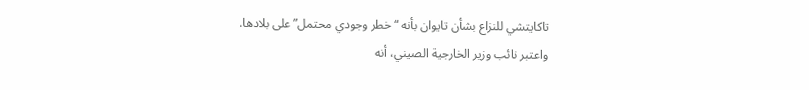تاكايتشي للنزاع بشأن تايوان بأنه “خطر وجودي محتمل” على بلادها. واعتبر نائب وزير الخارجية الصيني، أنه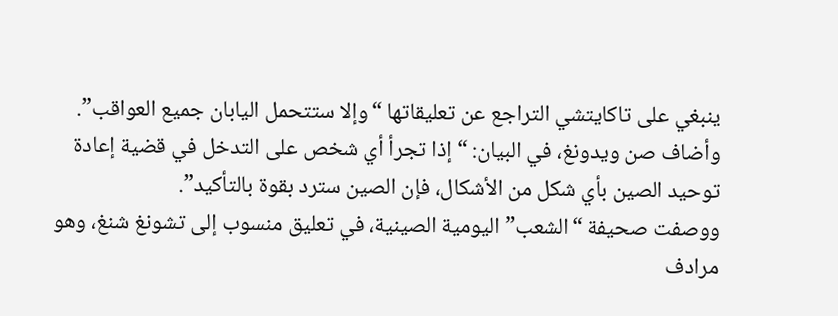ينبغي على تاكايتشي التراجع عن تعليقاتها “وإلا ستتحمل اليابان جميع العواقب”.
وأضاف صن ويدونغ، في البيان: “إذا تجرأ أي شخص على التدخل في قضية إعادة توحيد الصين بأي شكل من الأشكال، فإن الصين سترد بقوة بالتأكيد”.
ووصفت صحيفة “الشعب” اليومية الصينية، في تعليق منسوب إلى تشونغ شنغ، وهو مرادف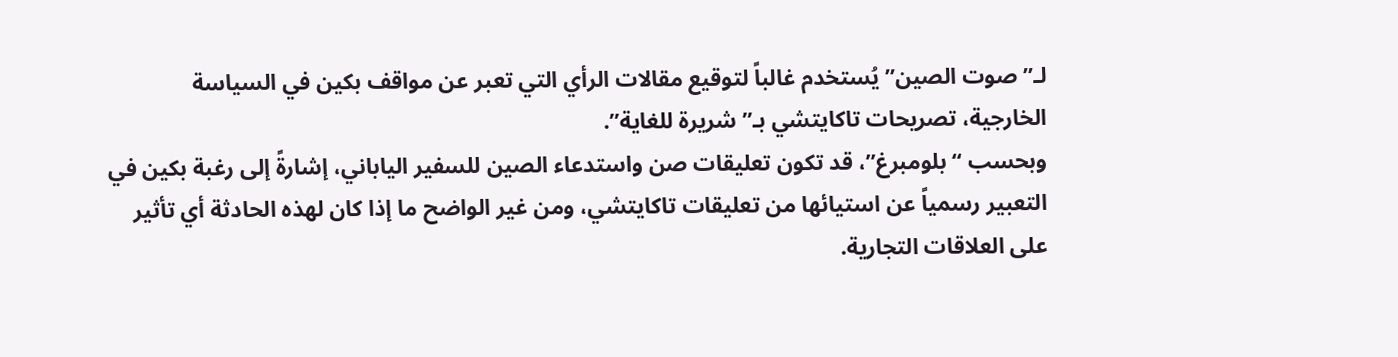لـ”صوت الصين” يُستخدم غالباً لتوقيع مقالات الرأي التي تعبر عن مواقف بكين في السياسة الخارجية، تصريحات تاكايتشي بـ”شريرة للغاية”.
وبحسب “بلومبرغ”، قد تكون تعليقات صن واستدعاء الصين للسفير الياباني، إشارةً إلى رغبة بكين في التعبير رسمياً عن استيائها من تعليقات تاكايتشي، ومن غير الواضح ما إذا كان لهذه الحادثة أي تأثير على العلاقات التجارية.